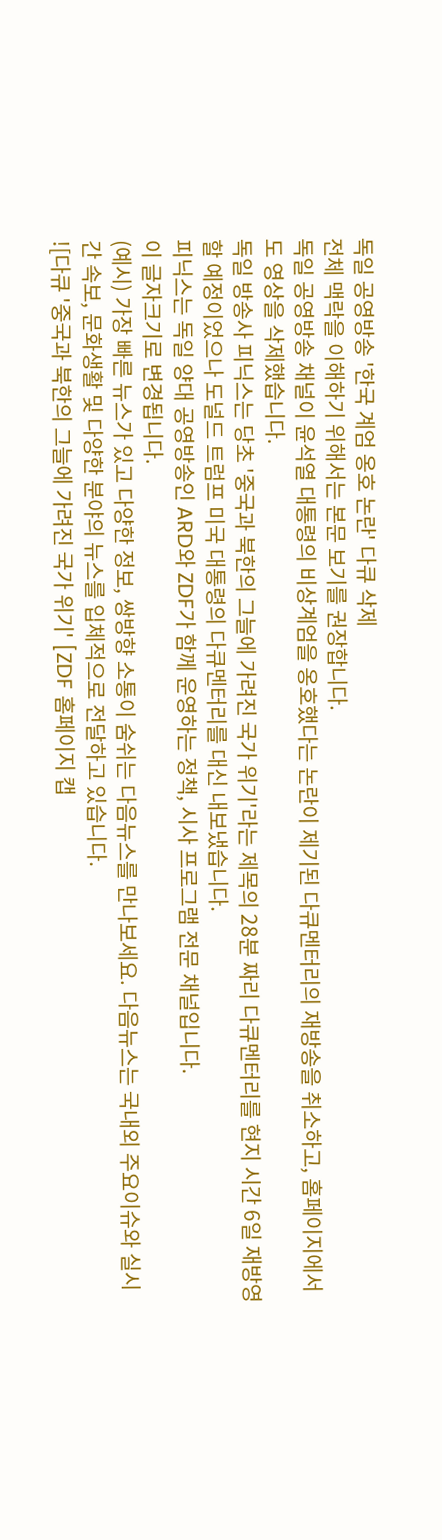독일 공영방송 '한국 계엄 옹호 논란' 다큐 삭제
전체 맥락을 이해하기 위해서는 본문 보기를 권장합니다.
독일 공영방송 채널이 윤석열 대통령의 비상계엄을 옹호했다는 논란이 제기된 다큐멘터리의 재방송을 취소하고, 홈페이지에서도 영상을 삭제했습니다.
독일 방송사 피닉스는 당초 '중국과 북한의 그늘에 가려진 국가 위기'라는 제목의 28분 짜리 다큐멘터리를 현지 시간 6일 재방영할 예정이었으나 도널드 트럼프 미국 대통령의 다큐멘터리를 대신 내보냈습니다.
피닉스는 독일 양대 공영방송인 ARD와 ZDF가 함께 운영하는 정책, 시사 프로그램 전문 채널입니다.
이 글자크기로 변경됩니다.
(예시) 가장 빠른 뉴스가 있고 다양한 정보, 쌍방향 소통이 숨쉬는 다음뉴스를 만나보세요. 다음뉴스는 국내외 주요이슈와 실시간 속보, 문화생활 및 다양한 분야의 뉴스를 입체적으로 전달하고 있습니다.
![다큐 '중국과 북한의 그늘에 가려진 국가 위기' [ZDF 홈페이지 캡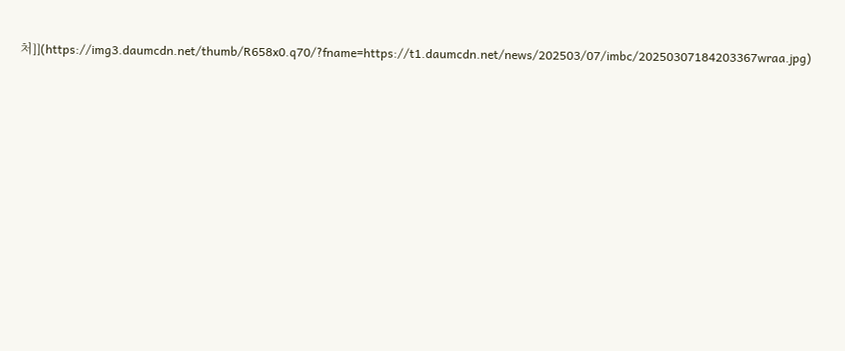처]](https://img3.daumcdn.net/thumb/R658x0.q70/?fname=https://t1.daumcdn.net/news/202503/07/imbc/20250307184203367wraa.jpg)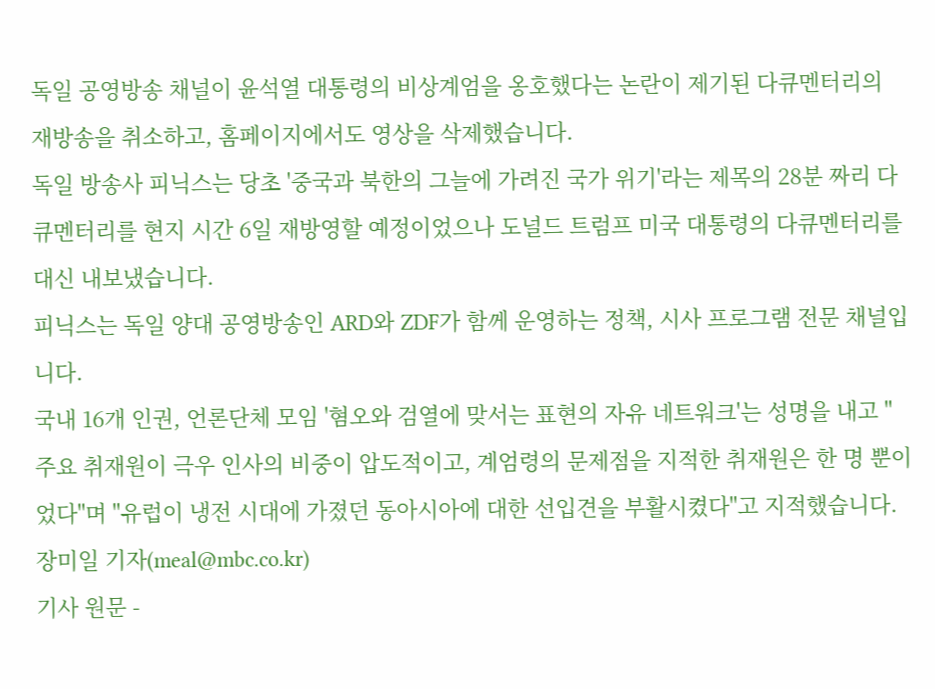독일 공영방송 채널이 윤석열 대통령의 비상계엄을 옹호했다는 논란이 제기된 다큐멘터리의 재방송을 취소하고, 홈페이지에서도 영상을 삭제했습니다.
독일 방송사 피닉스는 당초 '중국과 북한의 그늘에 가려진 국가 위기'라는 제목의 28분 짜리 다큐멘터리를 현지 시간 6일 재방영할 예정이었으나 도널드 트럼프 미국 대통령의 다큐멘터리를 대신 내보냈습니다.
피닉스는 독일 양대 공영방송인 ARD와 ZDF가 함께 운영하는 정책, 시사 프로그램 전문 채널입니다.
국내 16개 인권, 언론단체 모임 '혐오와 검열에 맞서는 표현의 자유 네트워크'는 성명을 내고 "주요 취재원이 극우 인사의 비중이 압도적이고, 계엄령의 문제점을 지적한 취재원은 한 명 뿐이었다"며 "유럽이 냉전 시대에 가졌던 동아시아에 대한 선입견을 부활시켰다"고 지적했습니다.
장미일 기자(meal@mbc.co.kr)
기사 원문 -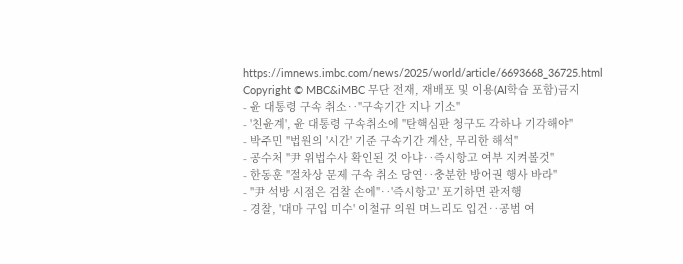https://imnews.imbc.com/news/2025/world/article/6693668_36725.html
Copyright © MBC&iMBC 무단 전재, 재배포 및 이용(AI학습 포함)금지
- 윤 대통령 구속 취소‥"구속기간 지나 기소"
- '친윤계', 윤 대통령 구속취소에 "탄핵심판 청구도 각하나 기각해야"
- 박주민 "법원의 '시간' 기준 구속기간 계산, 무리한 해석"
- 공수처 "尹 위법수사 확인된 것 아냐‥즉시항고 여부 지켜볼것"
- 한동훈 "절차상 문제 구속 취소 당연‥충분한 방어권 행사 바라"
- "尹 석방 시점은 검찰 손에"‥'즉시항고' 포기하면 관저행
- 경찰, '대마 구입 미수' 이철규 의원 며느리도 입건‥공범 여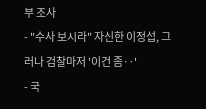부 조사
- "수사 보시라" 자신한 이정섭, 그러나 검찰마저 '이건 좀‥'
- 국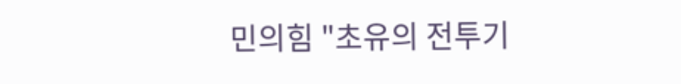민의힘 "초유의 전투기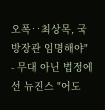오폭‥최상목, 국방장관 임명해야"
- 무대 아닌 법정에 선 뉴진스 "어도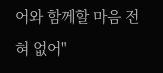어와 함께할 마음 전혀 없어"